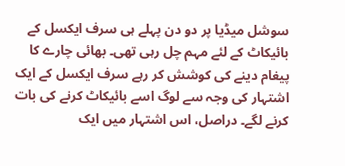سوشل میڈیا پر دو دن پہلے ہی سرف ایکسل کے بائیکاٹ کے لئے مہم چل رہی تھی۔ بھائی چارے کا پیغام دینے کی کوشش کر رہے سرف ایکسل کے ایک اشتہار کی وجہ سے لوگ اسے بائیکاٹ کرنے کی بات کرنے لگے۔ دراصل، اس اشتہار میں ایک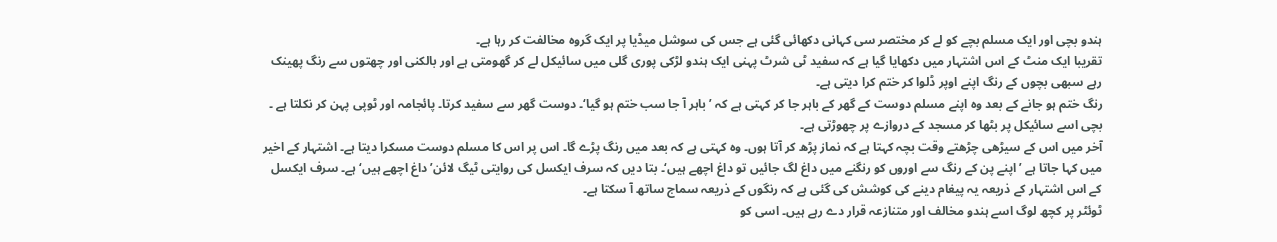ہندو بچی اور ایک مسلم بچے کو لے کر مختصر سی کہانی دکھائی گئی ہے جس کی سوشل میڈیا پر ایک گروہ مخالفت کر رہا ہے۔
تقریبا ایک منٹ کے اس اشتہار میں دکھایا گیا ہے کہ سفید ٹی شرٹ پہنی ایک ہندو لڑکی پوری گلی میں سائیکل لے کر گھومتی ہے اور بالکنی اور چھتوں سے رنگ پھینک رہے سبھی بچوں کے رنگ اپنے اوپر ڈلوا کر ختم کرا دیتی ہے۔
رنگ ختم ہو جانے کے بعد وہ اپنے مسلم دوست کے گھر کے باہر جا کر کہتی ہے کہ ’ باہر آ جا سب ختم ہو گیا‘۔ دوست گھر سے سفید کرتا۔ پائجامہ اور ٹوپی پہن کر نکلتا ہے ۔ بچی اسے سائیکل پر بٹھا کر مسجد کے دروازے پر چھوڑتی ہے۔
آخر میں اس کے سیڑھی چڑھتے وقت بچہ کہتا ہے کہ نماز پڑھ کر آتا ہوں۔ وہ کہتی ہے کہ بعد میں رنگ پڑے گا۔ اس پر اس کا مسلم دوست مسکرا دیتا ہے۔ اشتہار کے اخیر میں کہا جاتا ہے ’ اپنے پن کے رنگ سے اوروں کو رنگنے میں داغ لگ جائیں تو داغ اچھے ہیں‘۔ بتا دیں کہ سرف ایکسل کی روایتی ٹیگ لائن’ داغ اچھے ہیں‘ ہے۔ سرف ایکسل کے اس اشتہار کے ذریعہ یہ پیغام دینے کی کوشش کی گئی ہے کہ رنگوں کے ذریعہ سماج ساتھ آ سکتا ہے۔
ٹوئٹر پر کچھ لوگ اسے ہندو مخالف اور متنازعہ قرار دے رہے ہیں۔ اسی کو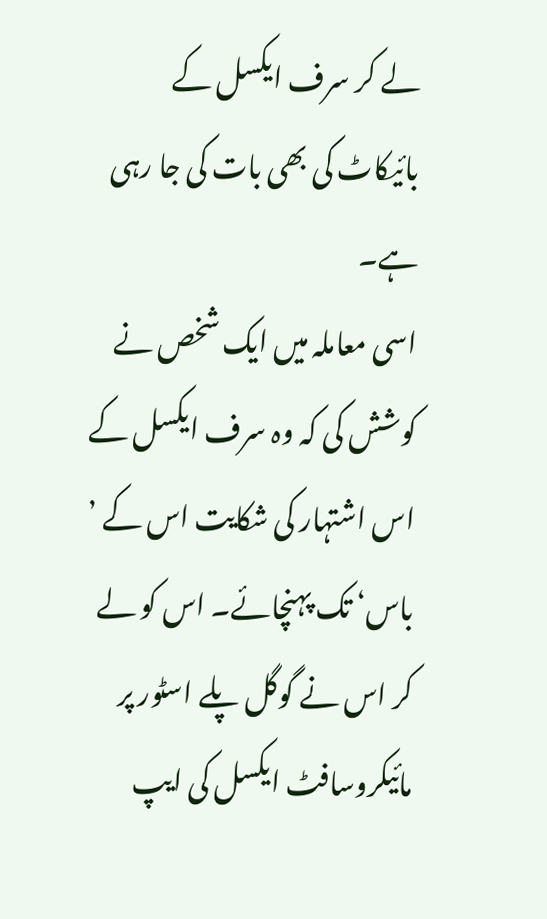لے کر سرف ایکسل کے بائیکاٹ کی بھی بات کی جا رہی ہے۔
اسی معاملہ میں ایک شخص نے کوشش کی کہ وہ سرف ایکسل کے اس اشتہار کی شکایت اس کے ’ باس‘ تک پہنچائے۔ اس کو لے کر اس نے گوگل پلے اسٹور پر مائیکروسافٹ ایکسل کی ایپ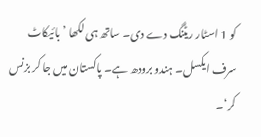کو 1 اسٹار ریٹنگ دے دی۔ ساتھ ہی لکھا ’ بائیکاٹ سرف ایکسل۔ ہندو برودھ ہے۔ پاکستان میں جا کر بزنس کر‘۔